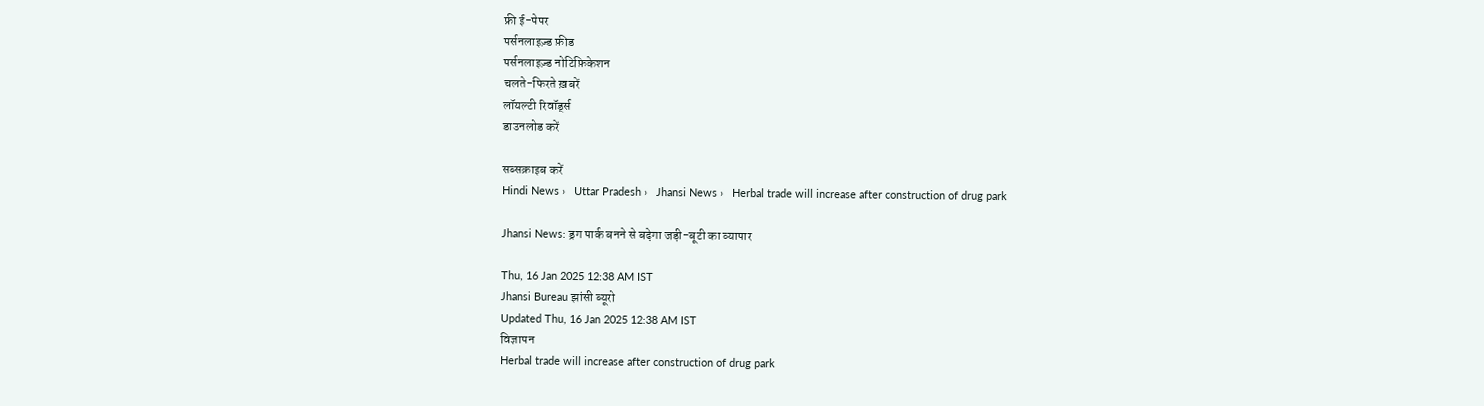फ्री ई-पेपर
पर्सनलाइज़्ड फ़ीड
पर्सनलाइज़्ड नोटिफ़िकेशन
चलते-फिरते ख़बरें
लॉयल्टी रिवॉर्ड्स
डाउनलोड करें

सब्सक्राइब करें
Hindi News ›   Uttar Pradesh ›   Jhansi News ›   Herbal trade will increase after construction of drug park

Jhansi News: ड्रग पार्क बनने से बढ़ेगा जड़ी-बूटी का व्यापार

Thu, 16 Jan 2025 12:38 AM IST
Jhansi Bureau झांसी ब्यूरो
Updated Thu, 16 Jan 2025 12:38 AM IST
विज्ञापन
Herbal trade will increase after construction of drug park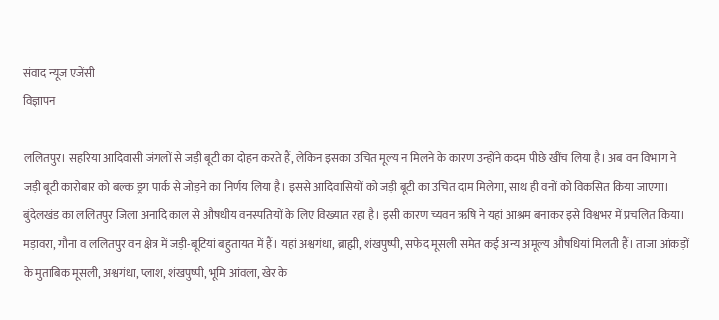संवाद न्यूज एजेंसी
विज्ञापन

ललितपुर। सहरिया आदिवासी जंगलों से जड़ी बूटी का दोहन करते हैं, लेकिन इसका उचित मूल्य न मिलने के कारण उन्होंने कदम पीछे खींच लिया है। अब वन विभाग ने जड़ी बूटी कारोबार को बल्क ड्रग पार्क से जोड़ने का निर्णय लिया है। इससे आदिवासियों को जड़ी बूटी का उचित दाम मिलेगा, साथ ही वनों को विकसित किया जाएगा।
बुंदेलखंड का ललितपुर जिला अनादि काल से औषधीय वनस्पतियों के लिए विख्यात रहा है। इसी कारण च्यवन ऋषि ने यहां आश्रम बनाकर इसे विश्वभर में प्रचलित किया। मड़ावरा, गौना व ललितपुर वन क्षेत्र में जड़ी-बूटियां बहुतायत में हैं। यहां अश्वगंधा, ब्राह्मी, शंखपुष्पी, सफेद मूसली समेत कई अन्य अमूल्य औषधियां मिलती हैं। ताजा आंकड़ों के मुताबिक मूसली, अश्वगंधा, प्लाश, शंखपुष्पी, भूमि आंवला, खेर के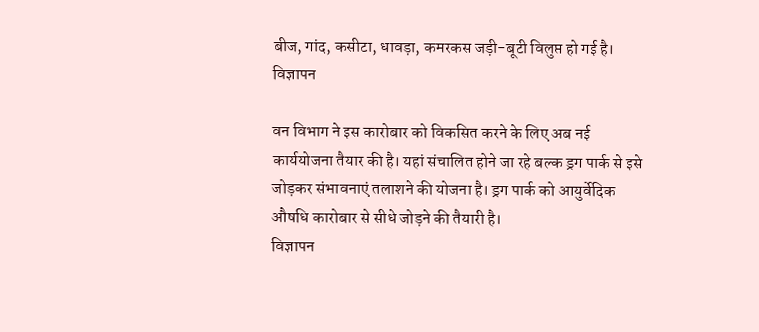बीज, गांद, कसीटा, धावड़ा, कमरकस जड़ी-बूटी विलुप्त हो गई है।
विज्ञापन

वन विभाग ने इस कारोबार को विकसित करने के लिए अब नई कार्ययोजना तैयार की है। यहां संचालित होने जा रहे बल्क ड्रग पार्क से इसे जोड़कर संभावनाएं तलाशने की योजना है। ड्रग पार्क को आयुर्वेदिक औषधि कारोबार से सीधे जोड़ने की तैयारी है।
विज्ञापन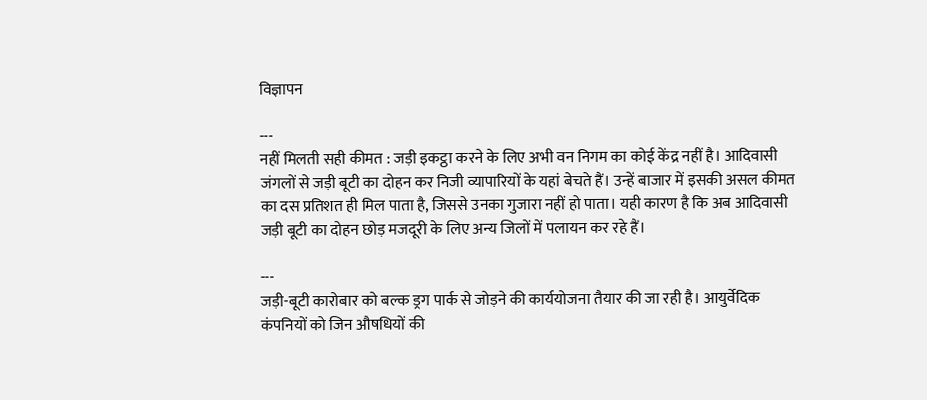विज्ञापन

---
नहीं मिलती सही कीमत : जड़ी इकट्ठा करने के लिए अभी वन निगम का कोई केंद्र नहीं है। आदिवासी जंगलों से जड़ी बूटी का दोहन कर निजी व्यापारियों के यहां बेचते हैं। उन्हें बाजार में इसकी असल कीमत का दस प्रतिशत ही मिल पाता है, जिससे उनका गुजारा नहीं हो पाता। यही कारण है कि अब आदिवासी जड़ी बूटी का दोहन छोड़ मजदूरी के लिए अन्य जिलों में पलायन कर रहे हैं।

---
जड़ी-बूटी कारोबार को बल्क ड्रग पार्क से जोड़ने की कार्ययोजना तैयार की जा रही है। आयुर्वेदिक कंपनियों को जिन औषधियों की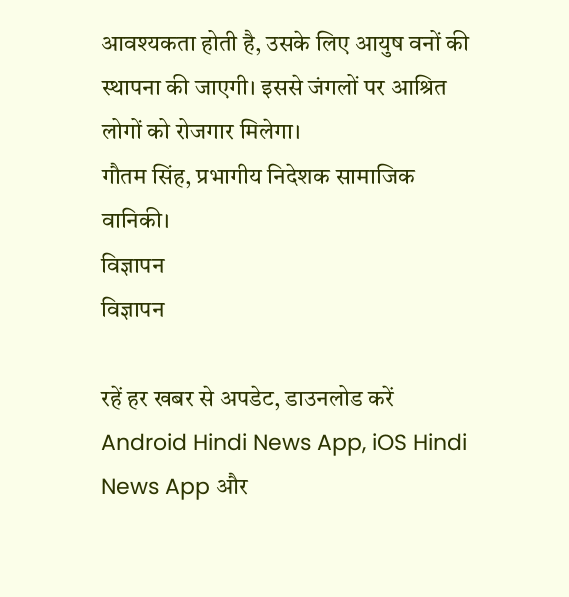आवश्यकता होती है, उसके लिए आयुष वनों की स्थापना की जाएगी। इससे जंगलों पर आश्रित लोगों को रोजगार मिलेगा।
गौतम सिंह, प्रभागीय निदेशक सामाजिक वानिकी।
विज्ञापन
विज्ञापन

रहें हर खबर से अपडेट, डाउनलोड करें Android Hindi News App, iOS Hindi News App और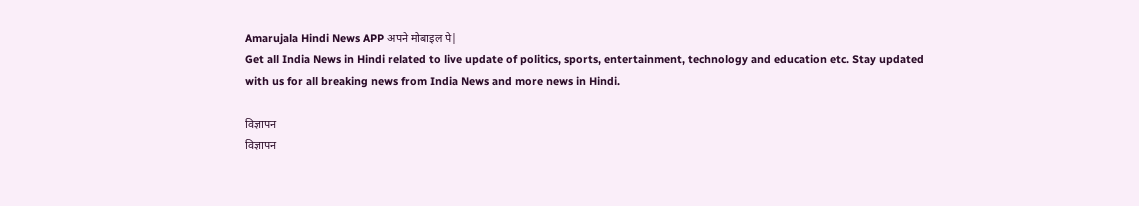Amarujala Hindi News APP अपने मोबाइल पे|
Get all India News in Hindi related to live update of politics, sports, entertainment, technology and education etc. Stay updated with us for all breaking news from India News and more news in Hindi.

विज्ञापन
विज्ञापन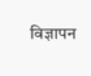विज्ञापन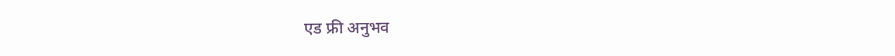एड फ्री अनुभव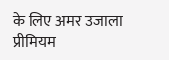के लिए अमर उजाला प्रीमियम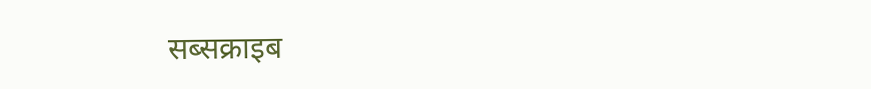सब्सक्राइब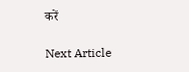करें

Next Article